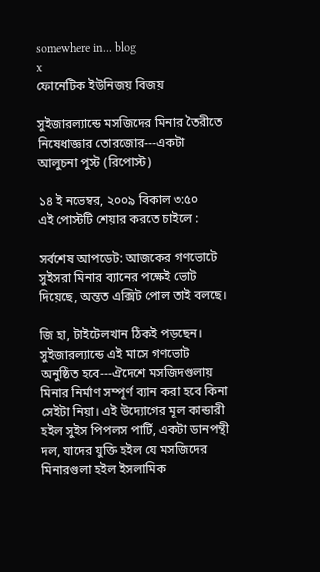somewhere in... blog
x
ফোনেটিক ইউনিজয় বিজয়

সুইজারল্যান্ডে মসজিদের মিনার তৈরীতে নিষেধাজ্ঞার তোরজোর---একটা আলুচনা পুস্ট (রিপোস্ট)

১৪ ই নভেম্বর, ২০০৯ বিকাল ৩:৫০
এই পোস্টটি শেয়ার করতে চাইলে :

সর্বশেষ আপডেট: আজকের গণভোটে সুইসরা মিনার ব্যানের পক্ষেই ভোট দিয়েছে, অন্তত এক্সিট পোল তাই বলছে।

জি হা, টাইটেলখান ঠিকই পড়ছেন। সুইজারল্যান্ডে এই মাসে গণভোট অনুষ্ঠিত হবে---ঐদেশে মসজিদগুলায় মিনার নির্মাণ সম্পূর্ণ ব্যান করা হবে কিনা সেইটা নিয়া। এই উদ্যোগের মূল কান্ডারী হইল সুইস পিপলস পার্টি, একটা ডানপন্থী দল, যাদের যুক্তি হইল যে মসজিদের মিনারগুলা হইল ইসলামিক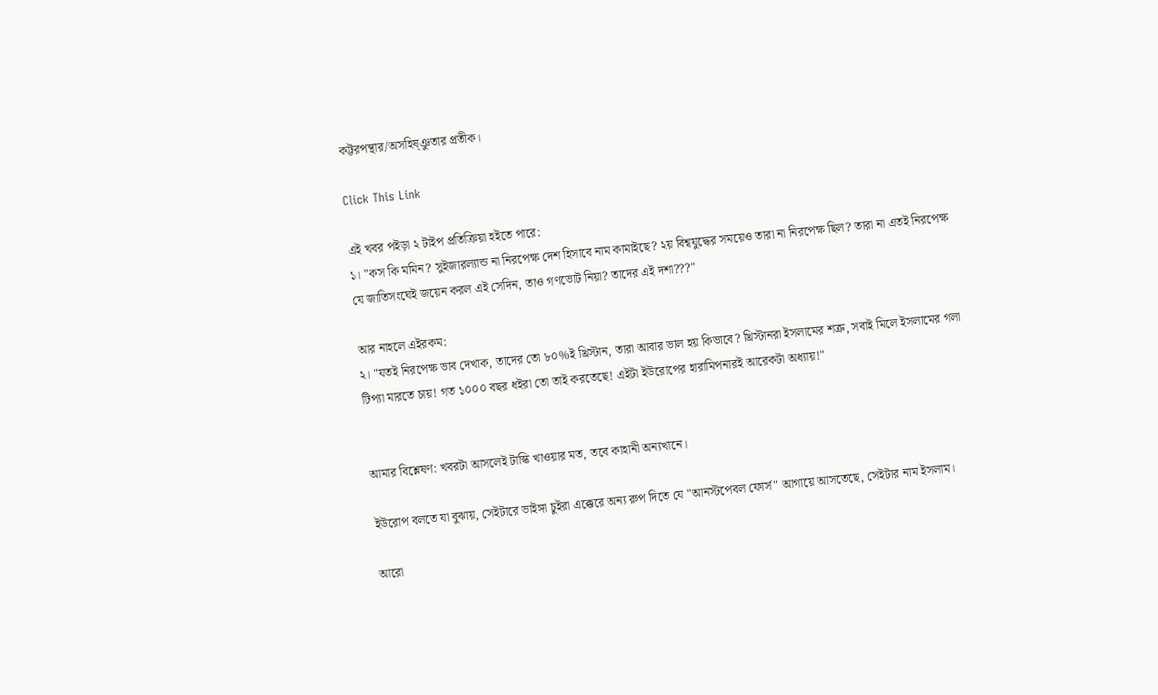কট্টরপন্থার/অসহিষ্ঞুতার প্রতীক।

Click This Link

এই খবর পইড়া ২ টাইপ প্রতিক্রিয়া হইতে পারে:
১। "কস কি মমিন? সুইজারল্যান্ড না নিরপেক্ষ দেশ হিসাবে নাম কামাইছে? ২য় বিশ্বযুদ্ধের সময়েও তারা না নিরপেক্ষ ছিল? তারা না এতই নিরপেক্ষ যে জাতিসংঘেই জয়েন করল এই সেদিন, তাও গণভোট নিয়া? তাদের এই দশা???"

আর নাহলে এইরকম:
২। "যতই নিরপেক্ষ ভাব দেখাক, তাদের তো ৮০%ই খ্রিস্টান, তারা আবার ভাল হয় কিভাবে? খ্রিস্টানরা ইসলামের শত্রু, সবাই মিলে ইসলামের গলা টিপ্যা মারতে চায়! গত ১০০০ বছর ধইরা তো তাই করতেছে! এইটা ইউরোপের হারামিপনারই আরেকটা অধ্যায়!"


আমার বিশ্লেষণ: খবরটা আসলেই টাস্কি খাওয়ার মত, তবে কাহানী অন্যখানে।

ইউরোপ বলতে যা বুঝায়, সেইটারে ভাইঙ্গা চুইরা এক্কেরে অন্য রুপ দিতে যে "আনস্টপেবল ফোর্স" আগায়ে আসতেছে, সেইটার নাম ইসলাম।

আরো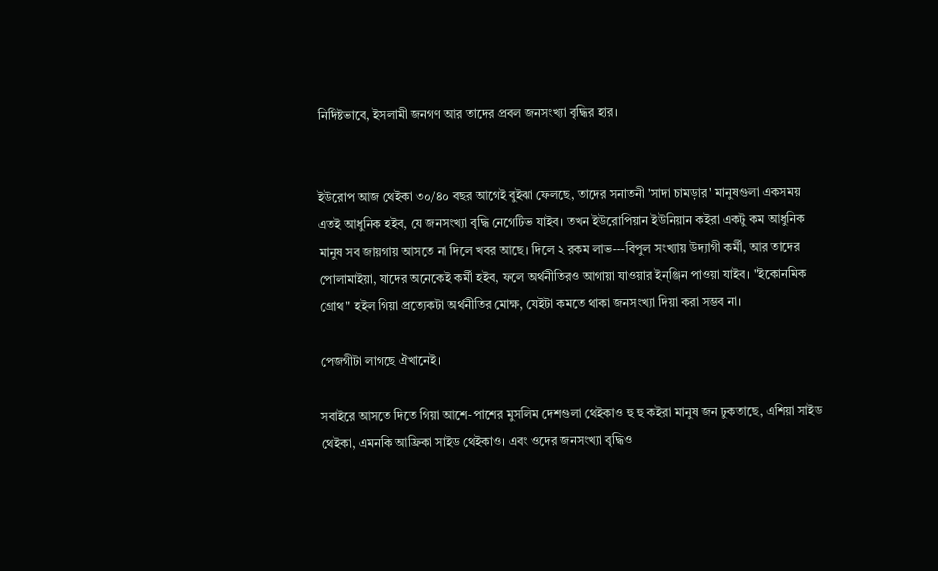নির্দিষ্টভাবে, ইসলামী জনগণ আর তাদের প্রবল জনসংখ্যা বৃদ্ধির হার।


ইউরোপ আজ থেইকা ৩০/৪০ বছর আগেই বুইঝা ফেলছে, তাদের সনাতনী 'সাদা চামড়ার' মানুষগুলা একসময় এতই আধুনিক হইব, যে জনসংখ্যা বৃদ্ধি নেগেটিভ যাইব। তখন ইউরোপিয়ান ইউনিয়ান কইরা একটু কম আধুনিক মানুষ সব জায়গায় আসতে না দিলে খবর আছে। দিলে ২ রকম লাভ---বিপুল সংখ্যায় উদ্যাগী কর্মী, আর তাদের পোলামাইয়া, যাদের অনেকেই কর্মী হইব, ফলে অর্থনীতিরও আগায়া যাওয়ার ইন্ঞ্জিন পাওয়া যাইব। "ইকোনমিক গ্রোথ" হইল গিয়া প্রত্যেকটা অর্থনীতির মোক্ষ, যেইটা কমতে থাকা জনসংখ্যা দিয়া করা সম্ভব না।

পেজগীটা লাগছে ঐখানেই।

সবাইরে আসতে দিতে গিয়া আশে-পাশের মুসলিম দেশগুলা থেইকাও হু হু কইরা মানুষ জন ঢুকতাছে, এশিয়া সাইড থেইকা, এমনকি আফ্রিকা সাইড থেইকাও। এবং ওদের জনসংখ্যা বৃদ্ধিও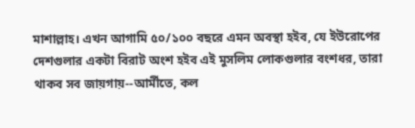মাশাল্লাহ। এখন আগামি ৫০/১০০ বছরে এমন অবস্থা হইব, যে ইউরোপের দেশগুলার একটা বিরাট অংশ হইব এই মুসলিম লোকগুলার বংশধর, তারা থাকব সব জায়গায়--আর্মীতে, কল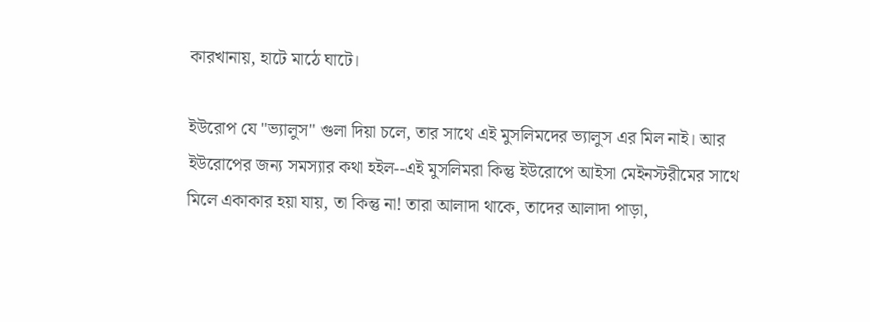কারখানায়, হাটে মাঠে ঘাটে।

ইউরোপ যে "ভ্যালুস" গুলা দিয়া চলে, তার সাথে এই মুসলিমদের ভ্যালুস এর মিল নাই। আর ইউরোপের জন্য সমস্যার কথা হইল--এই মুসলিমরা কিন্তু ইউরোপে আইসা মেইনস্টরীমের সাথে মিলে একাকার হয়া যায়, তা কিন্তু না! তারা আলাদা থাকে, তাদের আলাদা পাড়া,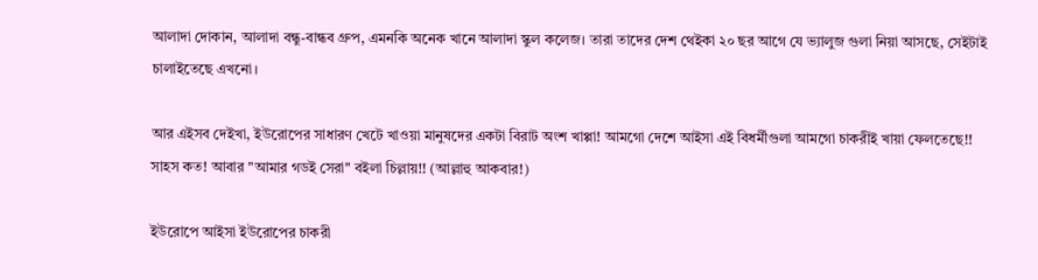আলাদা দোকান, আলাদা বন্ধু-বান্ধব গ্রুপ, এমনকি অনেক খানে আলাদা স্কুল কলেজ। তারা তাদের দেশ থেইকা ২০ ছর আগে যে ভ্যালুজ গুলা নিয়া আসছে, সেইটাই চালাইতেছে এখনো।

আর এইসব দেইখা, ইউরোপের সাধারণ খেটে খাওয়া মানুষদের একটা বিরাট অংশ খাপ্পা! আমগো দেশে আইসা এই বিধর্মীগুলা আমগো চাকরীই খায়া ফেলতেছে!! সাহস কত! আবার "আমার গডই সেরা" বইলা চিল্লায়!! (আল্লাহু আকবার!)

ইউরোপে আইসা ইউরোপের চাকরী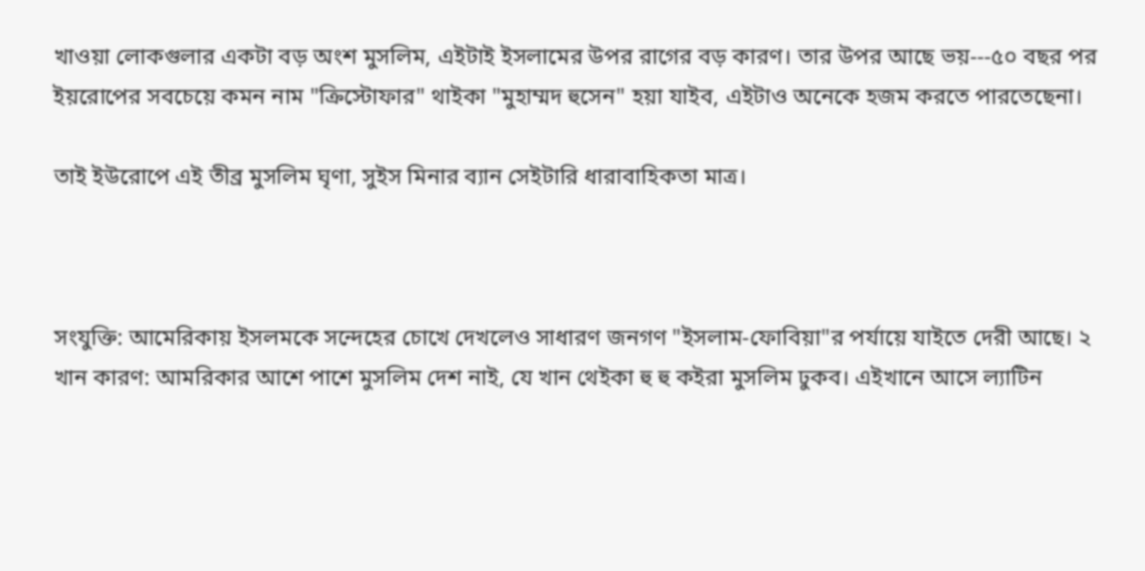খাওয়া লোকগুলার একটা বড় অংশ মুসলিম, এইটাই ইসলামের উপর রাগের বড় কারণ। তার উপর আছে ভয়---৫০ বছর পর ইয়রোপের সবচেয়ে কমন নাম "ক্রিস্টোফার" থাইকা "মুহাম্মদ হুসেন" হয়া যাইব, এইটাও অনেকে হজম করতে পারতেছেনা।

তাই ইউরোপে এই তীব্র মুসলিম ঘৃণা, সুইস মিনার ব্যান সেইটারি ধারাবাহিকতা মাত্র।



সংযুক্তি: আমেরিকায় ইসলমকে সন্দেহের চোখে দেখলেও সাধারণ জনগণ "ইসলাম-ফোবিয়া"র পর্যায়ে যাইতে দেরী আছে। ২ খান কারণ: আমরিকার আশে পাশে মুসলিম দেশ নাই, যে খান থেইকা হু হু কইরা মুসলিম ঢুকব। এইখানে আসে ল্যাটিন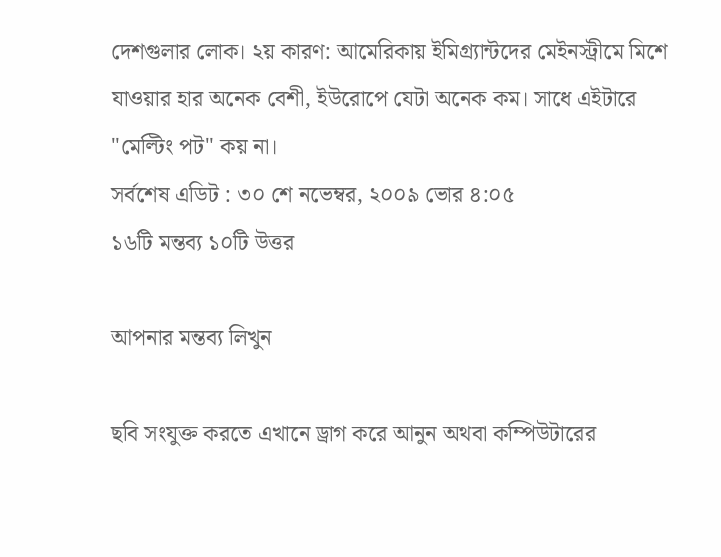দেশগুলার লোক। ২য় কারণ: আমেরিকায় ইমিগ্র‌্যান্টদের মেইনস্ট্রীমে মিশে যাওয়ার হার অনেক বেশী, ইউরোপে যেটা অনেক কম। সাধে এইটারে "মেল্টিং পট" কয় না।
সর্বশেষ এডিট : ৩০ শে নভেম্বর, ২০০৯ ভোর ৪:০৫
১৬টি মন্তব্য ১০টি উত্তর

আপনার মন্তব্য লিখুন

ছবি সংযুক্ত করতে এখানে ড্রাগ করে আনুন অথবা কম্পিউটারের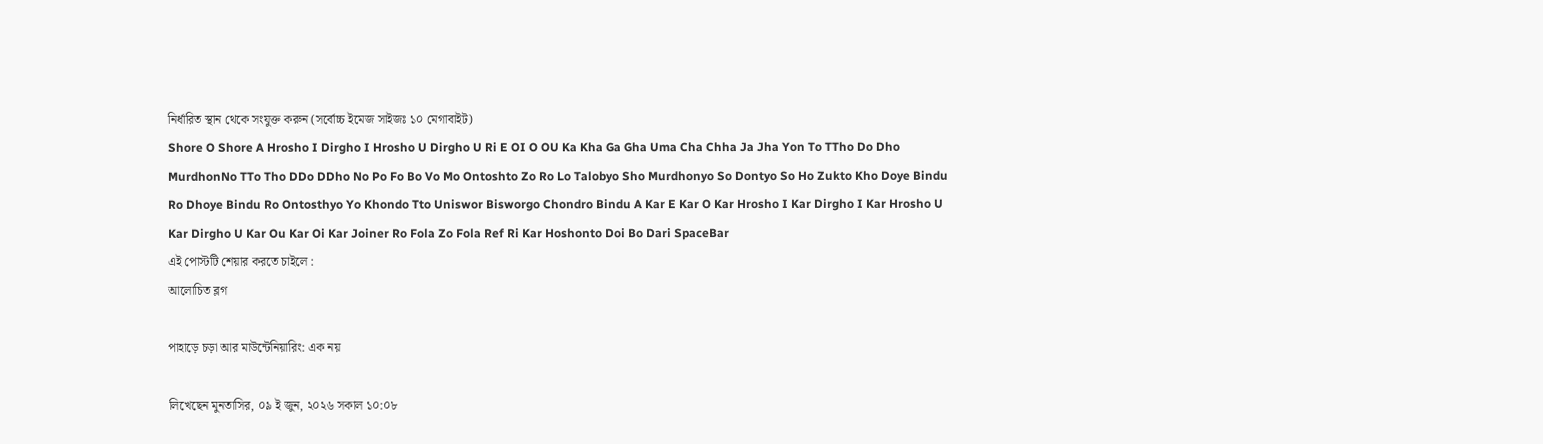নির্ধারিত স্থান থেকে সংযুক্ত করুন (সর্বোচ্চ ইমেজ সাইজঃ ১০ মেগাবাইট)
Shore O Shore A Hrosho I Dirgho I Hrosho U Dirgho U Ri E OI O OU Ka Kha Ga Gha Uma Cha Chha Ja Jha Yon To TTho Do Dho MurdhonNo TTo Tho DDo DDho No Po Fo Bo Vo Mo Ontoshto Zo Ro Lo Talobyo Sho Murdhonyo So Dontyo So Ho Zukto Kho Doye Bindu Ro Dhoye Bindu Ro Ontosthyo Yo Khondo Tto Uniswor Bisworgo Chondro Bindu A Kar E Kar O Kar Hrosho I Kar Dirgho I Kar Hrosho U Kar Dirgho U Kar Ou Kar Oi Kar Joiner Ro Fola Zo Fola Ref Ri Kar Hoshonto Doi Bo Dari SpaceBar
এই পোস্টটি শেয়ার করতে চাইলে :
আলোচিত ব্লগ

পাহাড়ে চড়া আর মাউন্টেনিয়ারিং: এক নয়

লিখেছেন মুনতাসির, ০৯ ই জুন, ২০২৬ সকাল ১০:০৮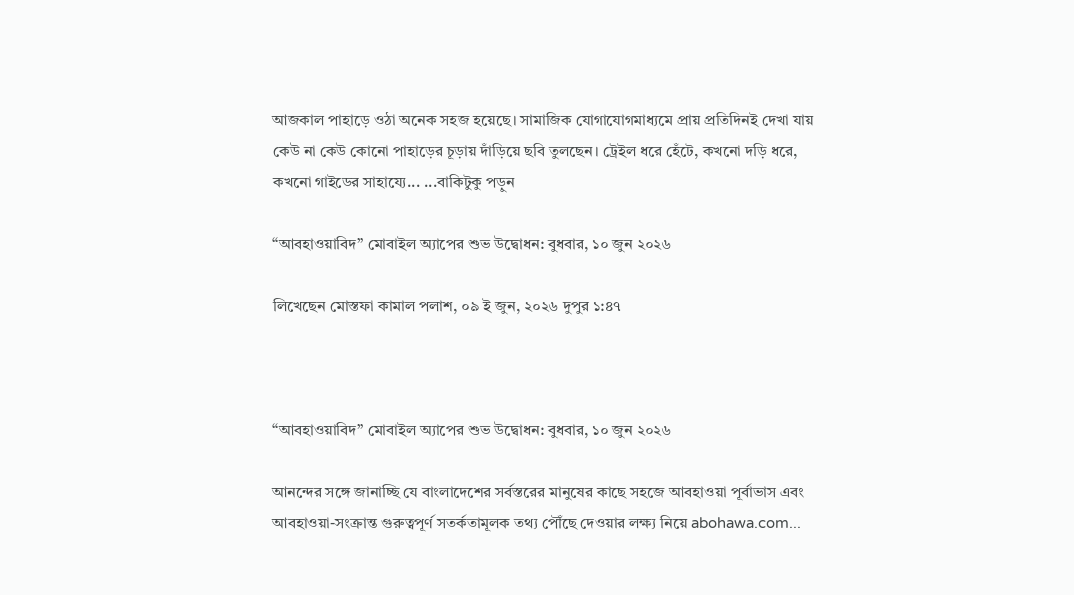আজকাল পাহাড়ে ওঠা অনেক সহজ হয়েছে। সামাজিক যোগাযোগমাধ্যমে প্রায় প্রতিদিনই দেখা যায় কেউ না কেউ কোনো পাহাড়ের চূড়ায় দাঁড়িয়ে ছবি তুলছেন। ট্রেইল ধরে হেঁটে, কখনো দড়ি ধরে, কখনো গাইডের সাহায্যে... ...বাকিটুকু পড়ুন

“আবহাওয়াবিদ” মোবাইল অ্যাপের শুভ উদ্বোধন: বুধবার, ১০ জুন ২০২৬

লিখেছেন মোস্তফা কামাল পলাশ, ০৯ ই জুন, ২০২৬ দুপুর ১:৪৭



“আবহাওয়াবিদ” মোবাইল অ্যাপের শুভ উদ্বোধন: বুধবার, ১০ জুন ২০২৬

আনন্দের সঙ্গে জানাচ্ছি যে বাংলাদেশের সর্বস্তরের মানুষের কাছে সহজে আবহাওয়া পূর্বাভাস এবং আবহাওয়া-সংক্রান্ত গুরুত্বপূর্ণ সতর্কতামূলক তথ্য পৌঁছে দেওয়ার লক্ষ্য নিয়ে abohawa.com...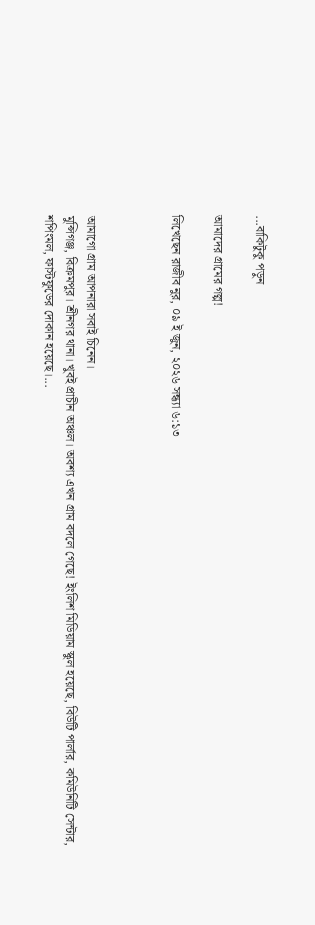...বাকিটুকু পড়ুন

আমাদের গ্রামের গল্প!

লিখেছেন রাজীব নুর, ০৯ ই জুন, ২০২৬ সন্ধ্যা ৬:১৩



আমাগো গ্রাম আপনারা সবাই চিনেন।
মুন্সিগঞ্জ, বিক্রমপুর। শ্রীনগর থানা। খুবই প্রাচীন অঞ্চল। অবশ্য এখন গ্রাম বদলে গেছে! ইংলিশ মিডিয়াম স্কুল হয়েছে, বিউটি পার্লার, কমিউনিটি সেন্টার, শপিংমল, ফাস্টফুডের দোকান হয়েছে।...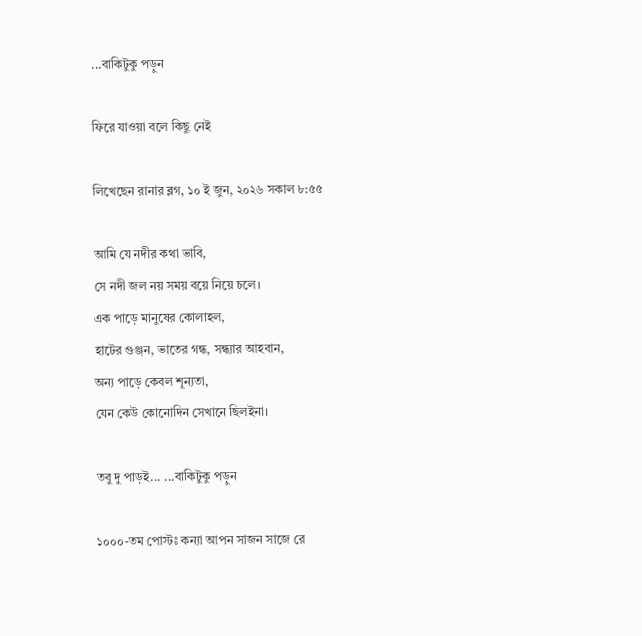...বাকিটুকু পড়ুন

ফিরে যাওয়া বলে কিছু নেই

লিখেছেন রানার ব্লগ, ১০ ই জুন, ২০২৬ সকাল ৮:৫৫

আমি যে নদীর কথা ভাবি,
সে নদী জল নয় সময় বয়ে নিয়ে চলে।
এক পাড়ে মানুষের কোলাহল,
হাটের গুঞ্জন, ভাতের গন্ধ, সন্ধ্যার আহবান,
অন্য পাড়ে কেবল শূন্যতা,
যেন কেউ কোনোদিন সেখানে ছিলইনা।

তবু দু পাড়ই... ...বাকিটুকু পড়ুন

১০০০-তম পোস্টঃ কন্যা আপন সাজন সাজে রে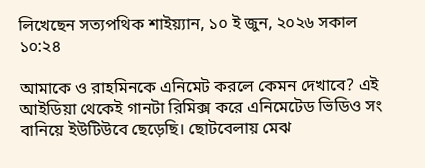লিখেছেন সত্যপথিক শাইয়্যান, ১০ ই জুন, ২০২৬ সকাল ১০:২৪

আমাকে ও রাহমিনকে এনিমেট করলে কেমন দেখাবে? এই আইডিয়া থেকেই গানটা রিমিক্স করে এনিমেটেড ভিডিও সং বানিয়ে ইউটিউবে ছেড়েছি। ছোটবেলায় মেঝ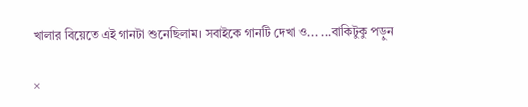খালার বিয়েতে এই গানটা শুনেছিলাম। সবাইকে গানটি দেখা ও... ...বাকিটুকু পড়ুন

×